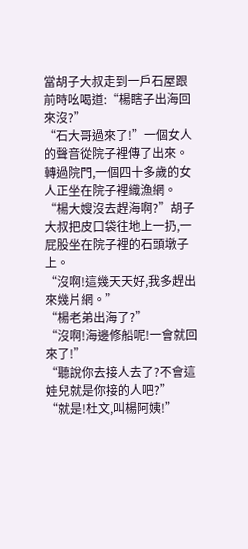當胡子大叔走到一戶石屋跟前時吆喝道:“楊瞎子出海回來沒?”
“石大哥過來了!”一個女人的聲音從院子裡傳了出來。轉過院門,一個四十多歲的女人正坐在院子裡織漁網。
“楊大嫂沒去趕海啊?”胡子大叔把皮口袋往地上一扔,一屁股坐在院子裡的石頭墩子上。
“沒啊!這幾天天好,我多趕出來幾片網。”
“楊老弟出海了?”
“沒啊!海邊修船呢!一會就回來了!”
“聽說你去接人去了?不會這娃兒就是你接的人吧?”
“就是!杜文,叫楊阿姨!”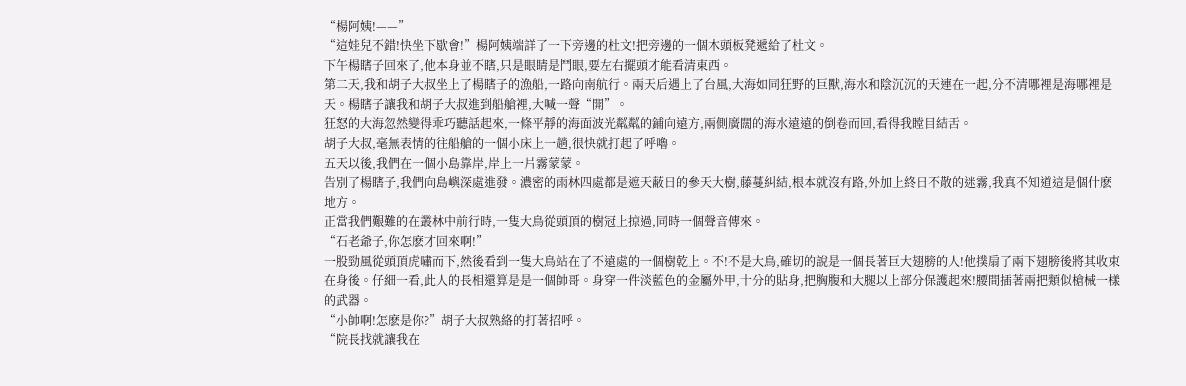“楊阿姨!——”
“這娃兒不錯!快坐下歇會!”楊阿姨端詳了一下旁邊的杜文!把旁邊的一個木頭板凳遞給了杜文。
下午楊瞎子回來了,他本身並不瞎,只是眼睛是鬥眼,要左右擺頭才能看清東西。
第二天,我和胡子大叔坐上了楊瞎子的漁船,一路向南航行。兩天后遇上了台風,大海如同狂野的巨獸,海水和陰沉沉的天連在一起,分不清哪裡是海哪裡是天。楊瞎子讓我和胡子大叔進到船艙裡,大喊一聲“開”。
狂怒的大海忽然變得乖巧聽話起來,一條平靜的海面波光粼粼的鋪向遠方,兩側廣闊的海水遠遠的倒卷而回,看得我瞠目結舌。
胡子大叔,毫無表情的往船艙的一個小床上一趟,很快就打起了呼嚕。
五天以後,我們在一個小島靠岸,岸上一片霧蒙蒙。
告別了楊瞎子,我們向島嶼深處進發。濃密的雨林四處都是遮天蔽日的參天大樹,藤蔓糾結,根本就沒有路,外加上終日不散的迷霧,我真不知道這是個什麽地方。
正當我們艱難的在叢林中前行時,一隻大鳥從頭頂的樹冠上掠過,同時一個聲音傳來。
“石老爺子,你怎麽才回來啊!”
一股勁風從頭頂虎嘯而下,然後看到一隻大鳥站在了不遠處的一個樹乾上。不!不是大鳥,確切的說是一個長著巨大翅膀的人!他撲扇了兩下翅膀後將其收束在身後。仔細一看,此人的長相還算是是一個帥哥。身穿一件淡藍色的金屬外甲,十分的貼身,把胸腹和大腿以上部分保護起來!腰間插著兩把類似槍械一樣的武器。
“小帥啊!怎麽是你?”胡子大叔熟絡的打著招呼。
“院長找就讓我在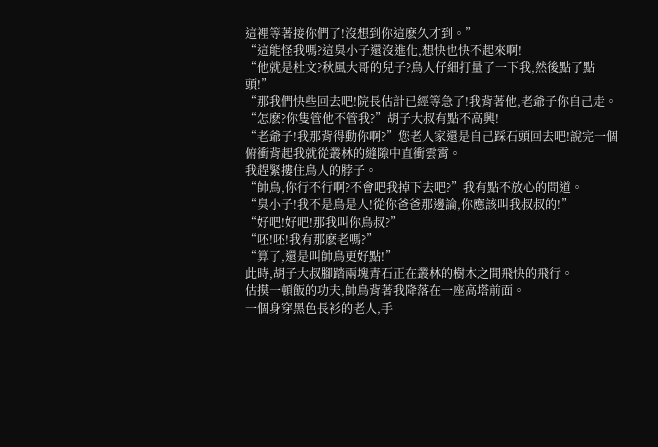這裡等著接你們了!沒想到你這麽久才到。”
“這能怪我嗎?這臭小子還沒進化,想快也快不起來啊!
“他就是杜文?秋風大哥的兒子?鳥人仔細打量了一下我,然後點了點頭!”
“那我們快些回去吧!院長估計已經等急了!我背著他,老爺子你自己走。
“怎麽?你隻管他不管我?”胡子大叔有點不高興!
“老爺子!我那背得動你啊?”您老人家還是自己踩石頭回去吧!說完一個俯衝背起我就從叢林的縫隙中直衝雲霄。
我趕緊摟住鳥人的脖子。
“帥鳥,你行不行啊?不會吧我掉下去吧?”我有點不放心的問道。
“臭小子!我不是鳥是人!從你爸爸那邊論,你應該叫我叔叔的!”
“好吧!好吧!那我叫你鳥叔?”
“呸!呸!我有那麽老嗎?”
“算了,還是叫帥鳥更好點!”
此時,胡子大叔腳踏兩塊青石正在叢林的樹木之間飛快的飛行。
估摸一頓飯的功夫,帥鳥背著我降落在一座高塔前面。
一個身穿黑色長衫的老人,手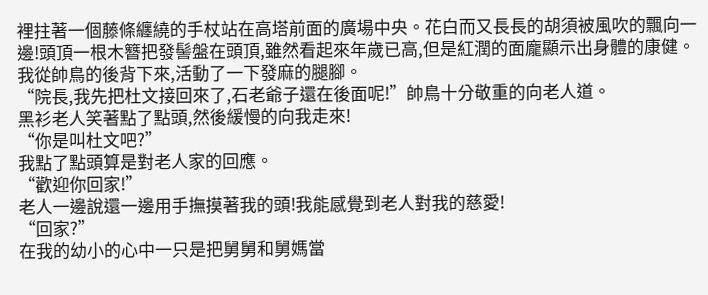裡拄著一個藤條纏繞的手杖站在高塔前面的廣場中央。花白而又長長的胡須被風吹的飄向一邊!頭頂一根木簪把發髻盤在頭頂,雖然看起來年歲已高,但是紅潤的面龐顯示出身體的康健。 我從帥鳥的後背下來,活動了一下發麻的腿腳。
“院長,我先把杜文接回來了,石老爺子還在後面呢!”帥鳥十分敬重的向老人道。
黑衫老人笑著點了點頭,然後緩慢的向我走來!
“你是叫杜文吧?”
我點了點頭算是對老人家的回應。
“歡迎你回家!”
老人一邊說還一邊用手撫摸著我的頭!我能感覺到老人對我的慈愛!
“回家?”
在我的幼小的心中一只是把舅舅和舅媽當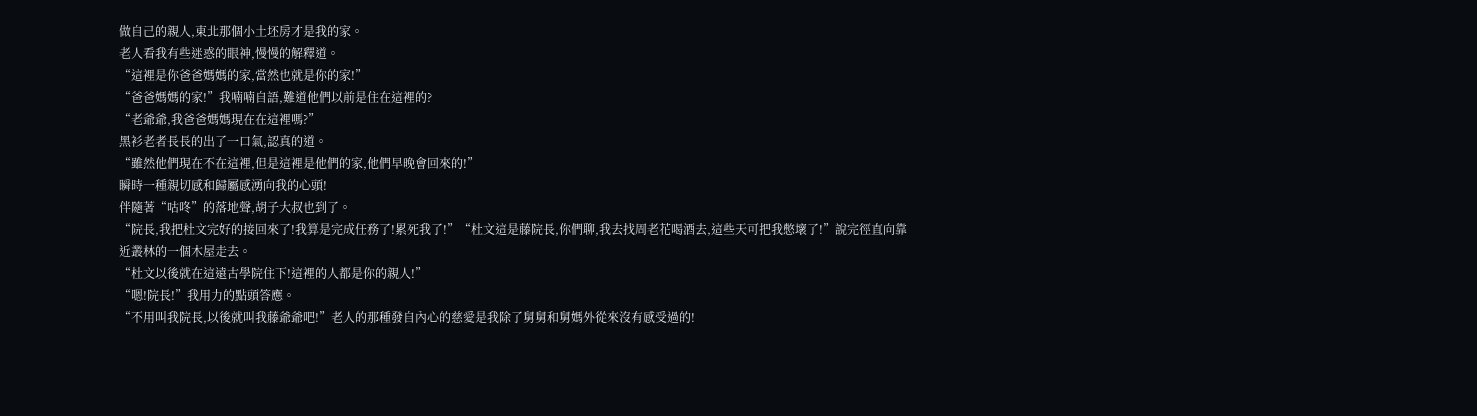做自己的親人,東北那個小土坯房才是我的家。
老人看我有些迷惑的眼神,慢慢的解釋道。
“這裡是你爸爸媽媽的家,當然也就是你的家!”
“爸爸媽媽的家!”我喃喃自語,難道他們以前是住在這裡的?
“老爺爺,我爸爸媽媽現在在這裡嗎?”
黑衫老者長長的出了一口氣,認真的道。
“雖然他們現在不在這裡,但是這裡是他們的家,他們早晚會回來的!”
瞬時一種親切感和歸屬感湧向我的心頭!
伴隨著“咕咚”的落地聲,胡子大叔也到了。
“院長,我把杜文完好的接回來了!我算是完成任務了!累死我了!”“杜文這是藤院長,你們聊,我去找周老花喝酒去,這些天可把我憋壞了!”說完徑直向靠近叢林的一個木屋走去。
“杜文以後就在這遠古學院住下!這裡的人都是你的親人!”
“嗯!院長!”我用力的點頭答應。
“不用叫我院長,以後就叫我藤爺爺吧!”老人的那種發自內心的慈愛是我除了舅舅和舅媽外從來沒有感受過的!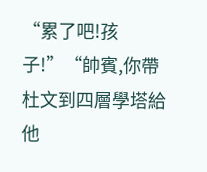“累了吧!孩子!”“帥賓,你帶杜文到四層學塔給他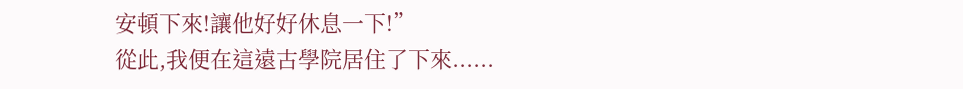安頓下來!讓他好好休息一下!”
從此,我便在這遠古學院居住了下來......